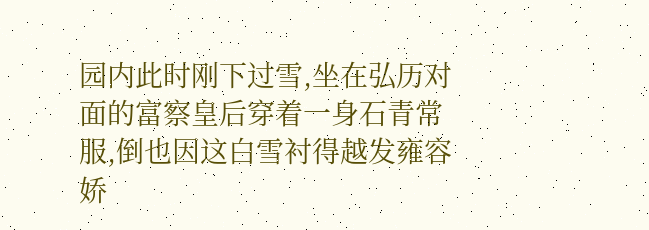园内此时刚下过雪,坐在弘历对面的富察皇后穿着一身石青常服,倒也因这白雪衬得越发雍容娇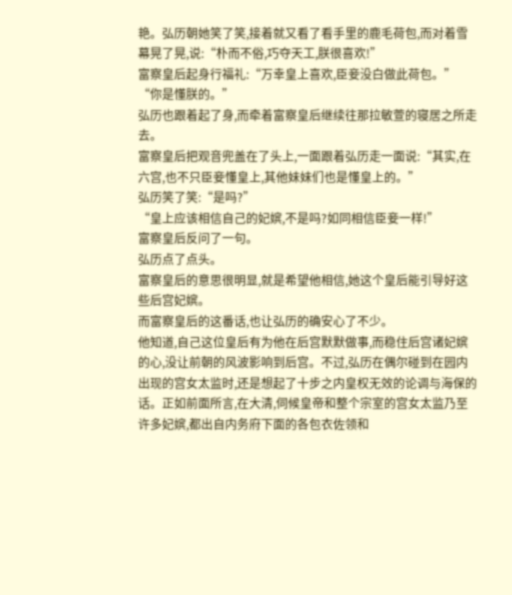艳。弘历朝她笑了笑,接着就又看了看手里的鹿毛荷包,而对着雪幕晃了晃,说:“朴而不俗,巧夺天工,朕很喜欢!”
富察皇后起身行福礼:“万幸皇上喜欢,臣妾没白做此荷包。”
“你是懂朕的。”
弘历也跟着起了身,而牵着富察皇后继续往那拉敏萱的寝居之所走去。
富察皇后把观音兜盖在了头上,一面跟着弘历走一面说:“其实,在六宫,也不只臣妾懂皇上,其他妹妹们也是懂皇上的。”
弘历笑了笑:“是吗?”
“皇上应该相信自己的妃嫔,不是吗?如同相信臣妾一样!”
富察皇后反问了一句。
弘历点了点头。
富察皇后的意思很明显,就是希望他相信,她这个皇后能引导好这些后宫妃嫔。
而富察皇后的这番话,也让弘历的确安心了不少。
他知道,自己这位皇后有为他在后宫默默做事,而稳住后宫诸妃嫔的心,没让前朝的风波影响到后宫。不过,弘历在偶尔碰到在园内出现的宫女太监时,还是想起了十步之内皇权无效的论调与海保的话。正如前面所言,在大清,伺候皇帝和整个宗室的宫女太监乃至许多妃嫔,都出自内务府下面的各包衣佐领和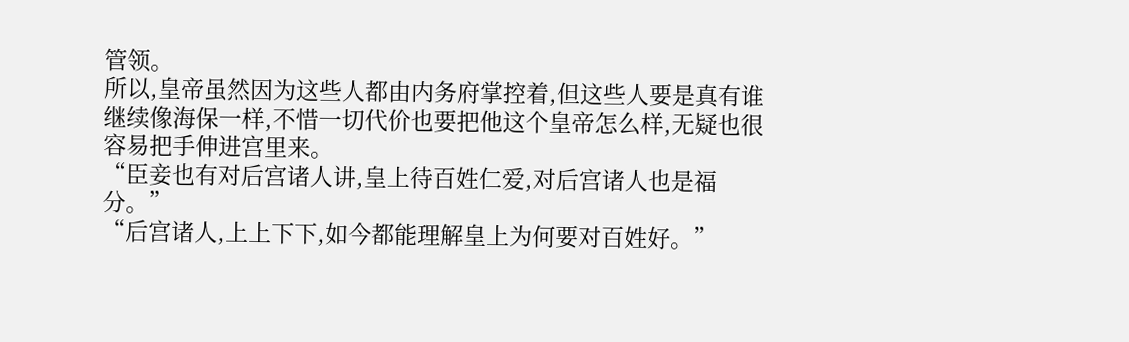管领。
所以,皇帝虽然因为这些人都由内务府掌控着,但这些人要是真有谁继续像海保一样,不惜一切代价也要把他这个皇帝怎么样,无疑也很容易把手伸进宫里来。
“臣妾也有对后宫诸人讲,皇上待百姓仁爱,对后宫诸人也是福分。”
“后宫诸人,上上下下,如今都能理解皇上为何要对百姓好。”